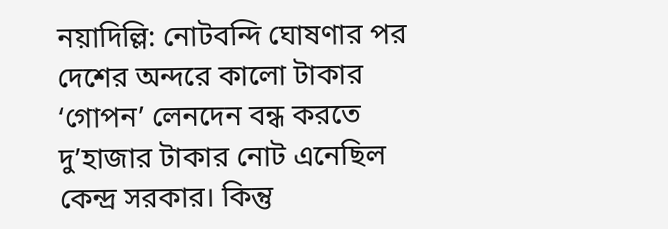নয়াদিল্লি: নোটবন্দি ঘোষণার পর দেশের অন্দরে কালো টাকার ‘গোপন’ লেনদেন বন্ধ করতে দু’হাজার টাকার নোট এনেছিল কেন্দ্র সরকার। কিন্তু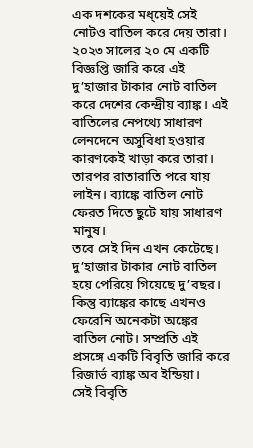এক দশকের মধ্য়েই সেই নোটও বাতিল করে দেয় তারা। ২০২৩ সালের ২০ মে একটি বিজ্ঞপ্তি জারি করে এই দু’হাজার টাকার নোট বাতিল করে দেশের কেন্দ্রীয় ব্যাঙ্ক। এই বাতিলের নেপথ্যে সাধারণ লেনদেনে অসুবিধা হওয়ার কারণকেই খাড়া করে তারা। তারপর রাতারাতি পরে যায় লাইন। ব্যাঙ্কে বাতিল নোট ফেরত দিতে ছুটে যায় সাধারণ মানুষ।
তবে সেই দিন এখন কেটেছে। দু’হাজার টাকার নোট বাতিল হয়ে পেরিয়ে গিয়েছে দু’বছর। কিন্তু ব্যাঙ্কের কাছে এখনও ফেরেনি অনেকটা অঙ্কের বাতিল নোট। সম্প্রতি এই প্রসঙ্গে একটি বিবৃতি জারি করে রিজার্ভ ব্যাঙ্ক অব ইন্ডিয়া।
সেই বিবৃতি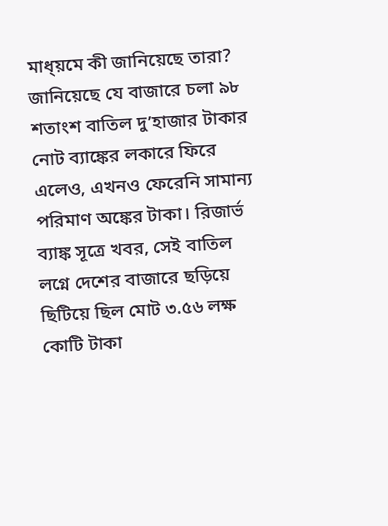মাধ্য়মে কী জানিয়েছে তারা? জানিয়েছে যে বাজারে চলা ৯৮ শতাংশ বাতিল দু’হাজার টাকার নোট ব্যাঙ্কের লকারে ফিরে এলেও, এখনও ফেরেনি সামান্য পরিমাণ অঙ্কের টাকা। রিজার্ভ ব্যাঙ্ক সূত্রে খবর, সেই বাতিল লগ্নে দেশের বাজারে ছড়িয়ে ছিটিয়ে ছিল মোট ৩.৫৬ লক্ষ কোটি টাকা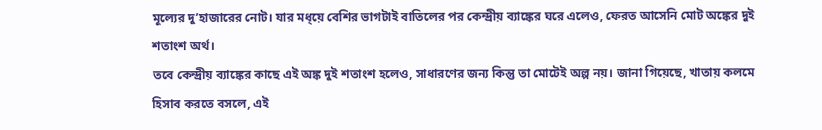মূল্যের দু’হাজারের নোট। যার মধ্য়ে বেশির ভাগটাই বাতিলের পর কেন্দ্রীয় ব্যাঙ্কের ঘরে এলেও, ফেরত আসেনি মোট অঙ্কের দুই শতাংশ অর্থ।
তবে কেন্দ্রীয় ব্যাঙ্কের কাছে এই অঙ্ক দুই শতাংশ হলেও, সাধারণের জন্য কিন্তু তা মোটেই অল্প নয়। জানা গিয়েছে, খাতায় কলমে হিসাব করতে বসলে, এই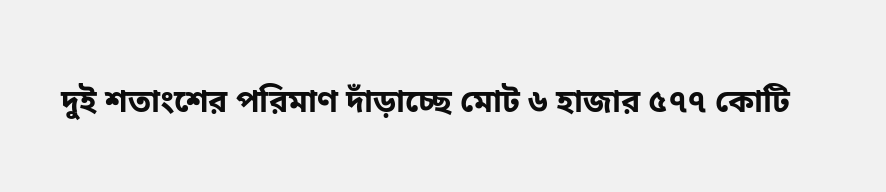দুই শতাংশের পরিমাণ দাঁড়াচ্ছে মোট ৬ হাজার ৫৭৭ কোটি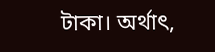টাকা। অর্থাৎ,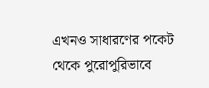এখনও সাধারণের পকেট থেকে পুরোপুরিভাবে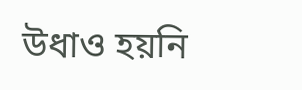উধাও হয়নি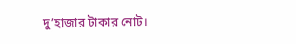দু’হাজার টাকার নোট।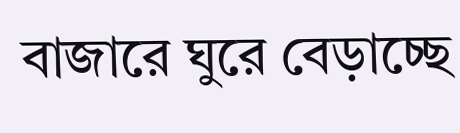বাজারে ঘুরে বেড়াচ্ছে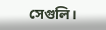সেগুলি।